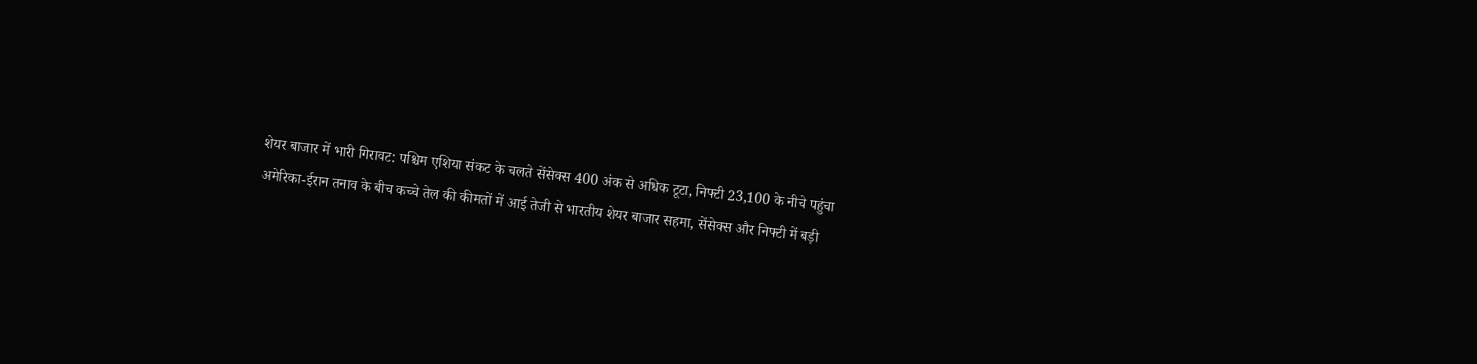शेयर बाजार में भारी गिरावट: पश्चिम एशिया संकट के चलते सेंसेक्स 400 अंक से अधिक टूटा, निफ्टी 23,100 के नीचे पहुंचा
अमेरिका-ईरान तनाव के बीच कच्चे तेल की कीमतों में आई तेजी से भारतीय शेयर बाजार सहमा, सेंसेक्स और निफ्टी में बड़ी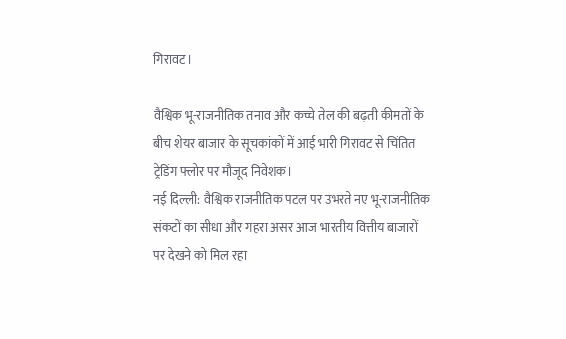गिरावट।

वैश्विक भू-राजनीतिक तनाव और कच्चे तेल की बढ़ती कीमतों के बीच शेयर बाजार के सूचकांकों में आई भारी गिरावट से चिंतित ट्रेडिंग फ्लोर पर मौजूद निवेशक।
नई दिल्ली: वैश्विक राजनीतिक पटल पर उभरते नए भू-राजनीतिक संकटों का सीधा और गहरा असर आज भारतीय वित्तीय बाजारों पर देखने को मिल रहा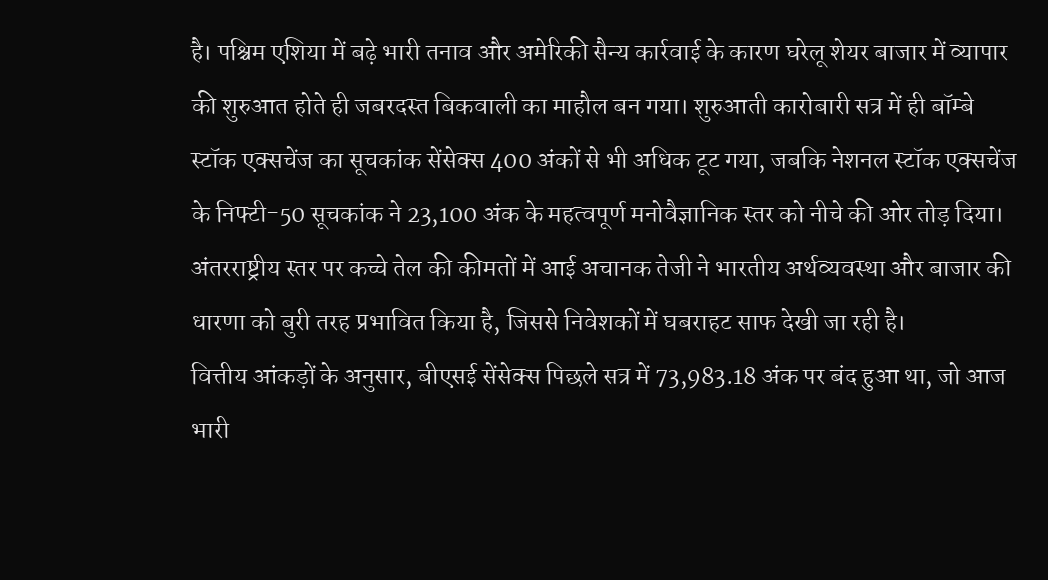है। पश्चिम एशिया में बढ़े भारी तनाव और अमेरिकी सैन्य कार्रवाई के कारण घरेलू शेयर बाजार में व्यापार की शुरुआत होते ही जबरदस्त बिकवाली का माहौल बन गया। शुरुआती कारोबारी सत्र में ही बॉम्बे स्टॉक एक्सचेंज का सूचकांक सेंसेक्स 400 अंकों से भी अधिक टूट गया, जबकि नेशनल स्टॉक एक्सचेंज के निफ्टी-50 सूचकांक ने 23,100 अंक के महत्वपूर्ण मनोवैज्ञानिक स्तर को नीचे की ओर तोड़ दिया। अंतरराष्ट्रीय स्तर पर कच्चे तेल की कीमतों में आई अचानक तेजी ने भारतीय अर्थव्यवस्था और बाजार की धारणा को बुरी तरह प्रभावित किया है, जिससे निवेशकों में घबराहट साफ देखी जा रही है।
वित्तीय आंकड़ों के अनुसार, बीएसई सेंसेक्स पिछले सत्र में 73,983.18 अंक पर बंद हुआ था, जो आज भारी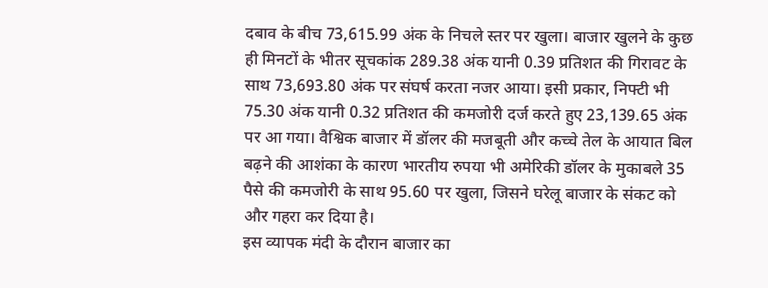दबाव के बीच 73,615.99 अंक के निचले स्तर पर खुला। बाजार खुलने के कुछ ही मिनटों के भीतर सूचकांक 289.38 अंक यानी 0.39 प्रतिशत की गिरावट के साथ 73,693.80 अंक पर संघर्ष करता नजर आया। इसी प्रकार, निफ्टी भी 75.30 अंक यानी 0.32 प्रतिशत की कमजोरी दर्ज करते हुए 23,139.65 अंक पर आ गया। वैश्विक बाजार में डॉलर की मजबूती और कच्चे तेल के आयात बिल बढ़ने की आशंका के कारण भारतीय रुपया भी अमेरिकी डॉलर के मुकाबले 35 पैसे की कमजोरी के साथ 95.60 पर खुला, जिसने घरेलू बाजार के संकट को और गहरा कर दिया है।
इस व्यापक मंदी के दौरान बाजार का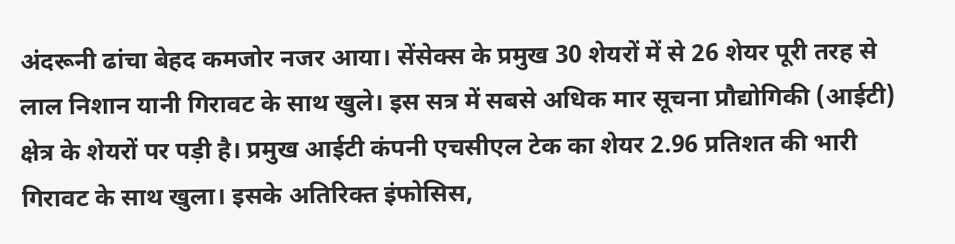अंदरूनी ढांचा बेहद कमजोर नजर आया। सेंसेक्स के प्रमुख 30 शेयरों में से 26 शेयर पूरी तरह से लाल निशान यानी गिरावट के साथ खुले। इस सत्र में सबसे अधिक मार सूचना प्रौद्योगिकी (आईटी) क्षेत्र के शेयरों पर पड़ी है। प्रमुख आईटी कंपनी एचसीएल टेक का शेयर 2.96 प्रतिशत की भारी गिरावट के साथ खुला। इसके अतिरिक्त इंफोसिस,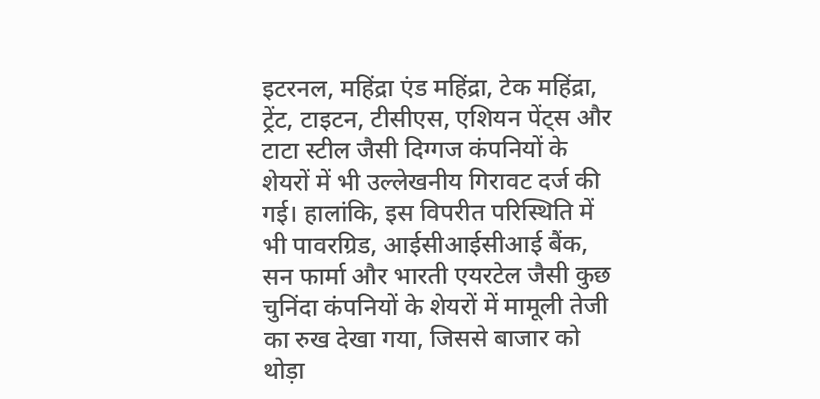इटरनल, महिंद्रा एंड महिंद्रा, टेक महिंद्रा, ट्रेंट, टाइटन, टीसीएस, एशियन पेंट्स और टाटा स्टील जैसी दिग्गज कंपनियों के शेयरों में भी उल्लेखनीय गिरावट दर्ज की गई। हालांकि, इस विपरीत परिस्थिति में भी पावरग्रिड, आईसीआईसीआई बैंक, सन फार्मा और भारती एयरटेल जैसी कुछ चुनिंदा कंपनियों के शेयरों में मामूली तेजी का रुख देखा गया, जिससे बाजार को थोड़ा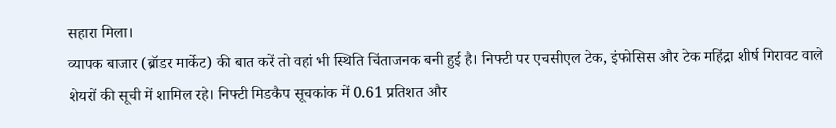सहारा मिला।
व्यापक बाजार (ब्रॉडर मार्केट) की बात करें तो वहां भी स्थिति चिंताजनक बनी हुई है। निफ्टी पर एचसीएल टेक, इंफोसिस और टेक महिंद्रा शीर्ष गिरावट वाले शेयरों की सूची में शामिल रहे। निफ्टी मिडकैप सूचकांक में 0.61 प्रतिशत और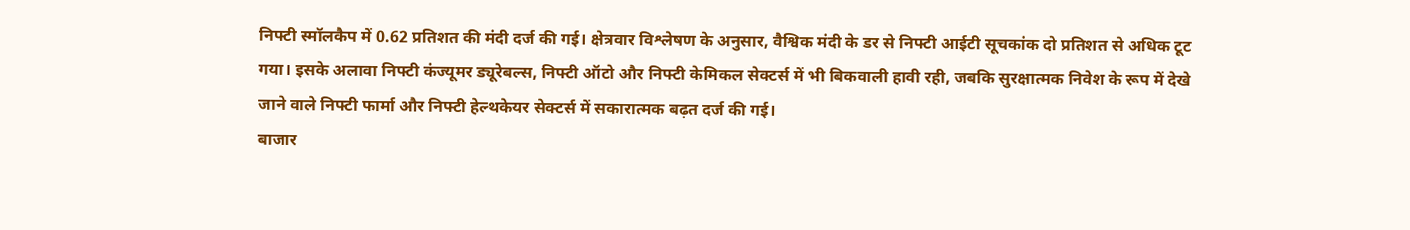निफ्टी स्मॉलकैप में 0.62 प्रतिशत की मंदी दर्ज की गई। क्षेत्रवार विश्लेषण के अनुसार, वैश्विक मंदी के डर से निफ्टी आईटी सूचकांक दो प्रतिशत से अधिक टूट गया। इसके अलावा निफ्टी कंज्यूमर ड्यूरेबल्स, निफ्टी ऑटो और निफ्टी केमिकल सेक्टर्स में भी बिकवाली हावी रही, जबकि सुरक्षात्मक निवेश के रूप में देखे जाने वाले निफ्टी फार्मा और निफ्टी हेल्थकेयर सेक्टर्स में सकारात्मक बढ़त दर्ज की गई।
बाजार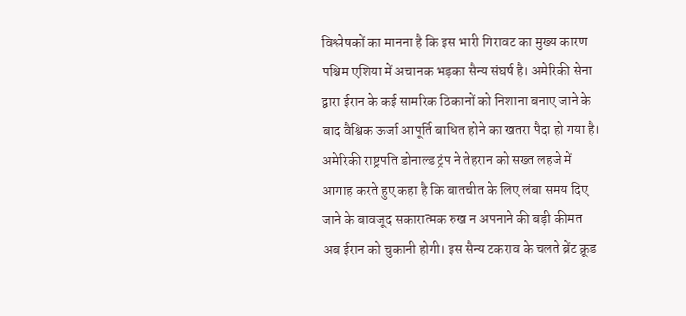विश्लेषकों का मानना है कि इस भारी गिरावट का मुख्य कारण पश्चिम एशिया में अचानक भड़का सैन्य संघर्ष है। अमेरिकी सेना द्वारा ईरान के कई सामरिक ठिकानों को निशाना बनाए जाने के बाद वैश्विक ऊर्जा आपूर्ति बाधित होने का खतरा पैदा हो गया है। अमेरिकी राष्ट्रपति डोनाल्ड ट्रंप ने तेहरान को सख्त लहजे में आगाह करते हुए कहा है कि बातचीत के लिए लंबा समय दिए जाने के बावजूद सकारात्मक रुख न अपनाने की बड़ी कीमत अब ईरान को चुकानी होगी। इस सैन्य टकराव के चलते ब्रेंट क्रूड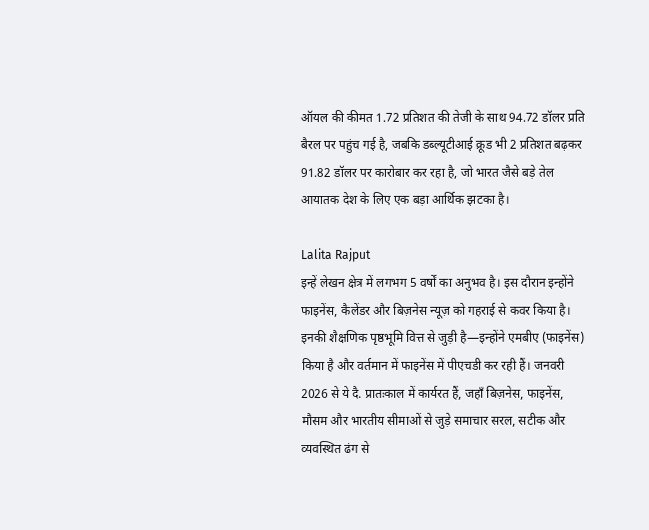ऑयल की कीमत 1.72 प्रतिशत की तेजी के साथ 94.72 डॉलर प्रति बैरल पर पहुंच गई है, जबकि डब्ल्यूटीआई क्रूड भी 2 प्रतिशत बढ़कर 91.82 डॉलर पर कारोबार कर रहा है, जो भारत जैसे बड़े तेल आयातक देश के लिए एक बड़ा आर्थिक झटका है।

Lalita Rajput
इन्हें लेखन क्षेत्र में लगभग 5 वर्षों का अनुभव है। इस दौरान इन्होंने फाइनेंस, कैलेंडर और बिज़नेस न्यूज़ को गहराई से कवर किया है। इनकी शैक्षणिक पृष्ठभूमि वित्त से जुड़ी है—इन्होंने एमबीए (फाइनेंस) किया है और वर्तमान में फाइनेंस में पीएचडी कर रही हैं। जनवरी 2026 से ये दै. प्रातःकाल में कार्यरत हैं, जहाँ बिज़नेस, फाइनेंस, मौसम और भारतीय सीमाओं से जुड़े समाचार सरल, सटीक और व्यवस्थित ढंग से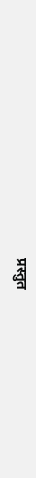प्रस्तुत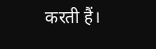करती हैं।